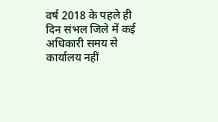वर्ष 2018 के पहले ही दिन संभल जिले में कई अधिकारी समय से कार्यालय नहीं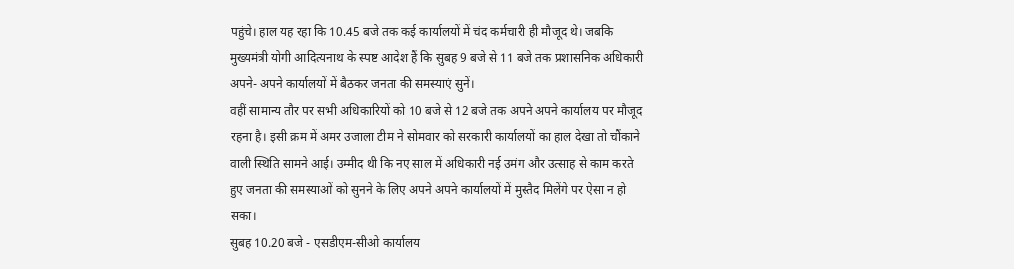पहुंचे। हाल यह रहा कि 10.45 बजे तक कई कार्यालयों में चंद कर्मचारी ही मौजूद थे। जबकि मुख्यमंत्री योगी आदित्यनाथ के स्पष्ट आदेश हैं कि सुबह 9 बजे से 11 बजे तक प्रशासनिक अधिकारी अपने- अपने कार्यालयों में बैठकर जनता की समस्याएं सुनें।
वहीं सामान्य तौर पर सभी अधिकारियों को 10 बजे से 12 बजे तक अपने अपने कार्यालय पर मौजूद रहना है। इसी क्रम में अमर उजाला टीम ने सोमवार को सरकारी कार्यालयों का हाल देखा तो चौंकाने वाली स्थिति सामने आई। उम्मीद थी कि नए साल में अधिकारी नई उमंग और उत्साह से काम करते हुए जनता की समस्याओं को सुनने के लिए अपने अपने कार्यालयों में मुस्तैद मिलेंगे पर ऐसा न हो सका।
सुबह 10.20 बजे - एसडीएम-सीओ कार्यालय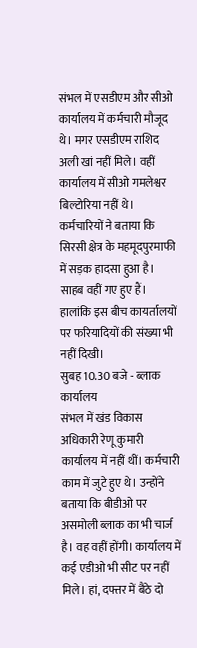संभल में एसडीएम और सीओ कार्यालय में कर्मचारी मौजूद थे। मगर एसडीएम राशिद अली खां नहीं मिले। वहीं कार्यालय में सीओ गमलेश्वर बिल्टोरिया नहीं थे। कर्मचारियों ने बताया कि सिरसी क्षेत्र के महमूदपुरमाफी में सड़क हादसा हुआ है। साहब वहीं गए हुए हैं। हालांकि इस बीच कायर्तालयों पर फरियादियों की संख्या भी नहीं दिखी।
सुबह 10.30 बजे - ब्लाक कार्यालय
संभल में खंड विकास अधिकारी रेणू कुमारी कार्यालय में नहीं थीं। कर्मचारी काम में जुटे हुए थे। उन्होंने बताया कि बीडीओ पर असमोली ब्लाक का भी चार्ज है। वह वहीं होंगी। कार्यालय में कई एडीओ भी सीट पर नहीं मिले। हां, दफ्तर में बैठे दो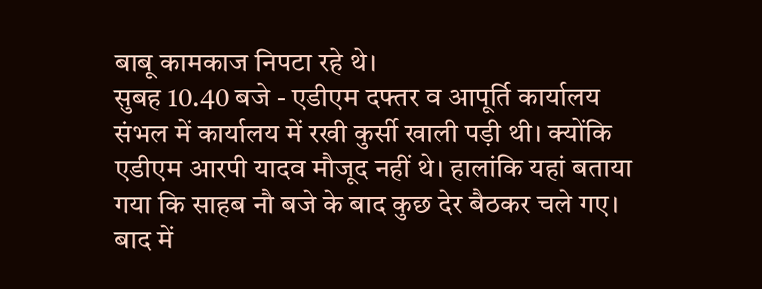बाबू कामकाज निपटा रहे थे।
सुबह 10.40 बजे - एडीएम दफ्तर व आपूर्ति कार्यालय
संभल में कार्यालय में रखी कुर्सी खाली पड़ी थी। क्योंकि एडीएम आरपी यादव मौजूद नहीं थे। हालांकि यहां बताया गया कि साहब नौ बजे के बाद कुछ देर बैठकर चले गए। बाद में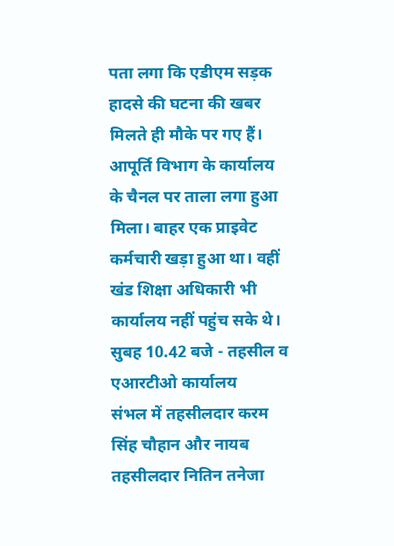पता लगा कि एडीएम सड़क हादसे की घटना की खबर मिलते ही मौके पर गए हैं। आपूर्ति विभाग के कार्यालय के चैनल पर ताला लगा हुआ मिला। बाहर एक प्राइवेट कर्मचारी खड़ा हुआ था। वहीं खंड शिक्षा अधिकारी भी कार्यालय नहीं पहुंच सके थे।
सुबह 10.42 बजे - तहसील व एआरटीओ कार्यालय
संभल में तहसीलदार करम सिंह चौहान और नायब तहसीलदार नितिन तनेजा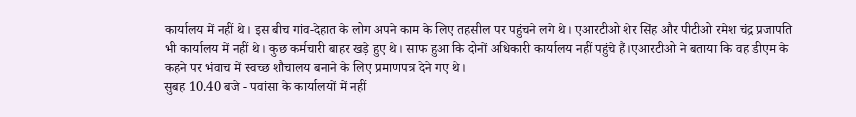कार्यालय में नहीं थे। इस बीच गांव-देहात के लोग अपने काम के लिए तहसील पर पहुंचने लगे थे। एआरटीओ शेर सिंह और पीटीओ रमेश चंद्र प्रजापति भी कार्यालय में नहीं थे। कुछ कर्मचारी बाहर खड़े हुए थे। साफ हुआ कि दोनों अधिकारी कार्यालय नहीं पहुंचे हैं।एआरटीओ ने बताया कि वह डीएम के कहने पर भंवाच में स्वच्छ शौचालय बनाने के लिए प्रमाणपत्र देने गए थे।
सुबह 10.40 बजे - पवांसा के कार्यालयों में नहीं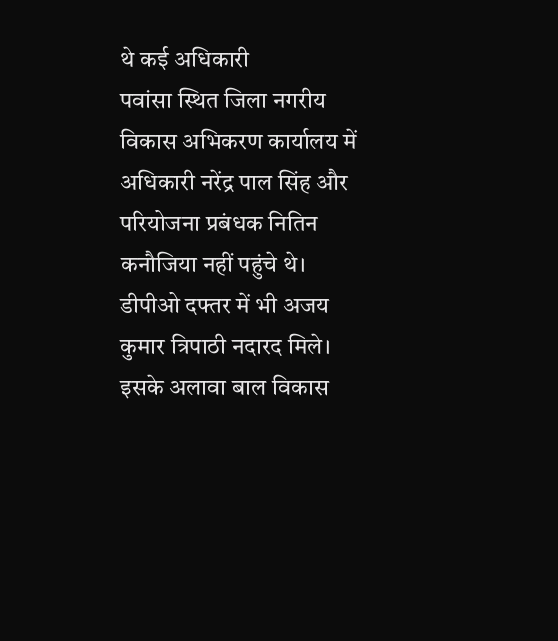थे कई अधिकारी
पवांसा स्थित जिला नगरीय विकास अभिकरण कार्यालय में अधिकारी नरेंद्र पाल सिंह और परियोजना प्रबंधक नितिन कनौजिया नहीं पहुंचे थे। डीपीओ दफ्तर में भी अजय कुमार त्रिपाठी नदारद मिले। इसके अलावा बाल विकास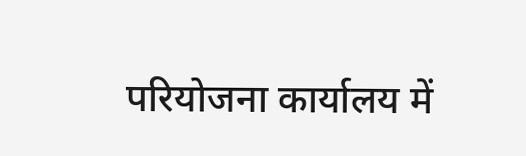परियोजना कार्यालय में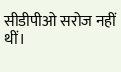सीडीपीओ सरोज नहीं थीं।